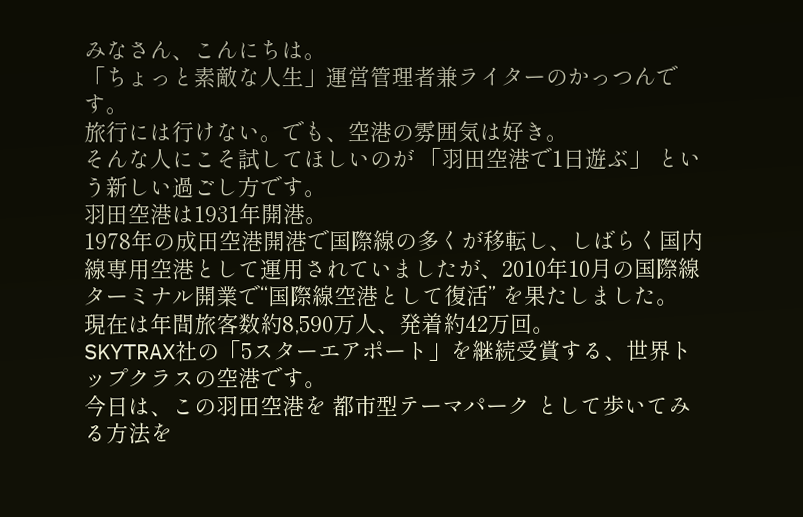みなさん、こんにちは。
「ちょっと素敵な人生」運営管理者兼ライターのかっつんです。
旅行には行けない。でも、空港の雰囲気は好き。
そんな人にこそ試してほしいのが 「羽田空港で1日遊ぶ」 という新しい過ごし方です。
羽田空港は1931年開港。
1978年の成田空港開港で国際線の多くが移転し、しばらく国内線専用空港として運用されていましたが、2010年10月の国際線ターミナル開業で“国際線空港として復活” を果たしました。
現在は年間旅客数約8,590万人、発着約42万回。
SKYTRAX社の「5スターエアポート」を継続受賞する、世界トップクラスの空港です。
今日は、この羽田空港を 都市型テーマパーク として歩いてみる方法を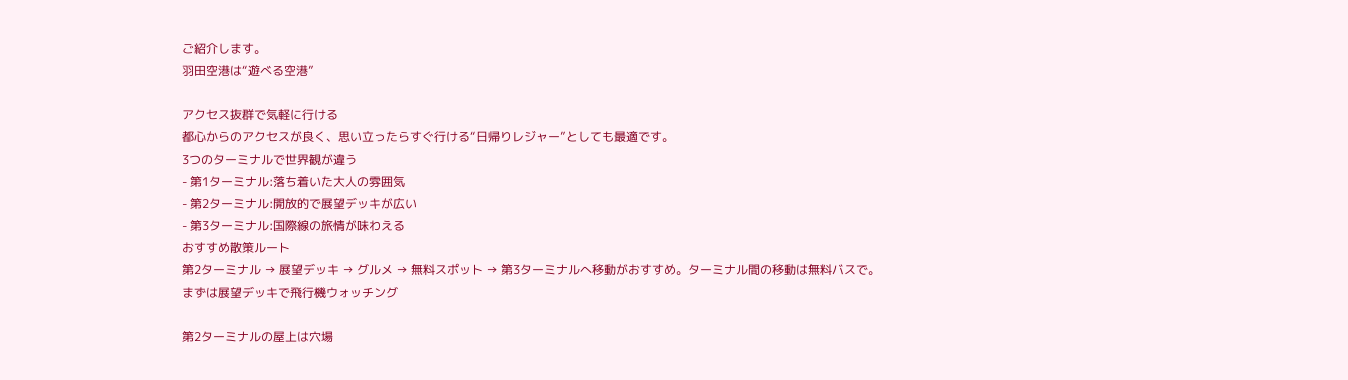ご紹介します。
羽田空港は“遊べる空港”

アクセス抜群で気軽に行ける
都心からのアクセスが良く、思い立ったらすぐ行ける“日帰りレジャー”としても最適です。
3つのターミナルで世界観が違う
- 第1ターミナル:落ち着いた大人の雰囲気
- 第2ターミナル:開放的で展望デッキが広い
- 第3ターミナル:国際線の旅情が味わえる
おすすめ散策ルート
第2ターミナル → 展望デッキ → グルメ → 無料スポット → 第3ターミナルへ移動がおすすめ。ターミナル間の移動は無料バスで。
まずは展望デッキで飛行機ウォッチング

第2ターミナルの屋上は穴場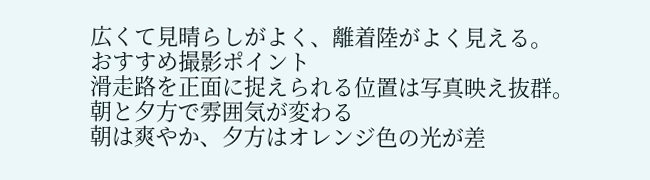広くて見晴らしがよく、離着陸がよく見える。
おすすめ撮影ポイント
滑走路を正面に捉えられる位置は写真映え抜群。
朝と夕方で雰囲気が変わる
朝は爽やか、夕方はオレンジ色の光が差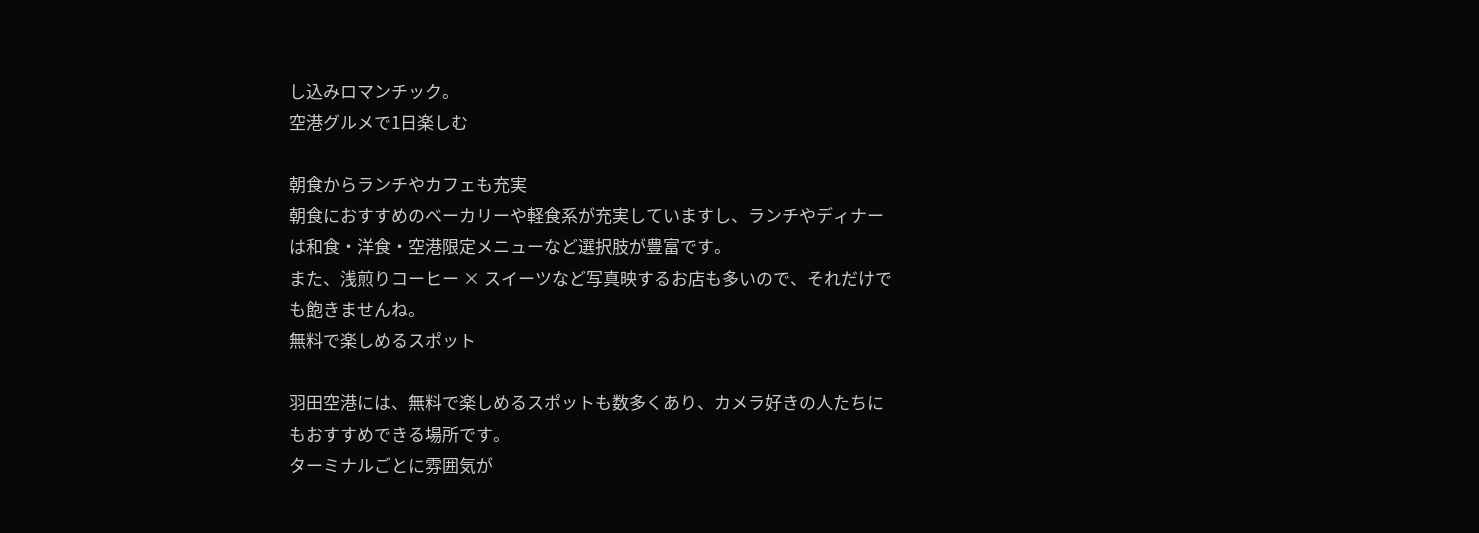し込みロマンチック。
空港グルメで1日楽しむ

朝食からランチやカフェも充実
朝食におすすめのベーカリーや軽食系が充実していますし、ランチやディナーは和食・洋食・空港限定メニューなど選択肢が豊富です。
また、浅煎りコーヒー × スイーツなど写真映するお店も多いので、それだけでも飽きませんね。
無料で楽しめるスポット

羽田空港には、無料で楽しめるスポットも数多くあり、カメラ好きの人たちにもおすすめできる場所です。
ターミナルごとに雰囲気が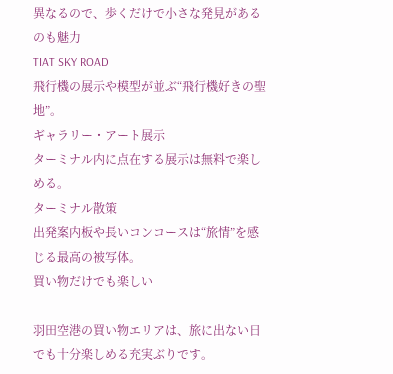異なるので、歩くだけで小さな発見があるのも魅力
TIAT SKY ROAD
飛行機の展示や模型が並ぶ“飛行機好きの聖地”。
ギャラリー・アート展示
ターミナル内に点在する展示は無料で楽しめる。
ターミナル散策
出発案内板や長いコンコースは“旅情”を感じる最高の被写体。
買い物だけでも楽しい

羽田空港の買い物エリアは、旅に出ない日でも十分楽しめる充実ぶりです。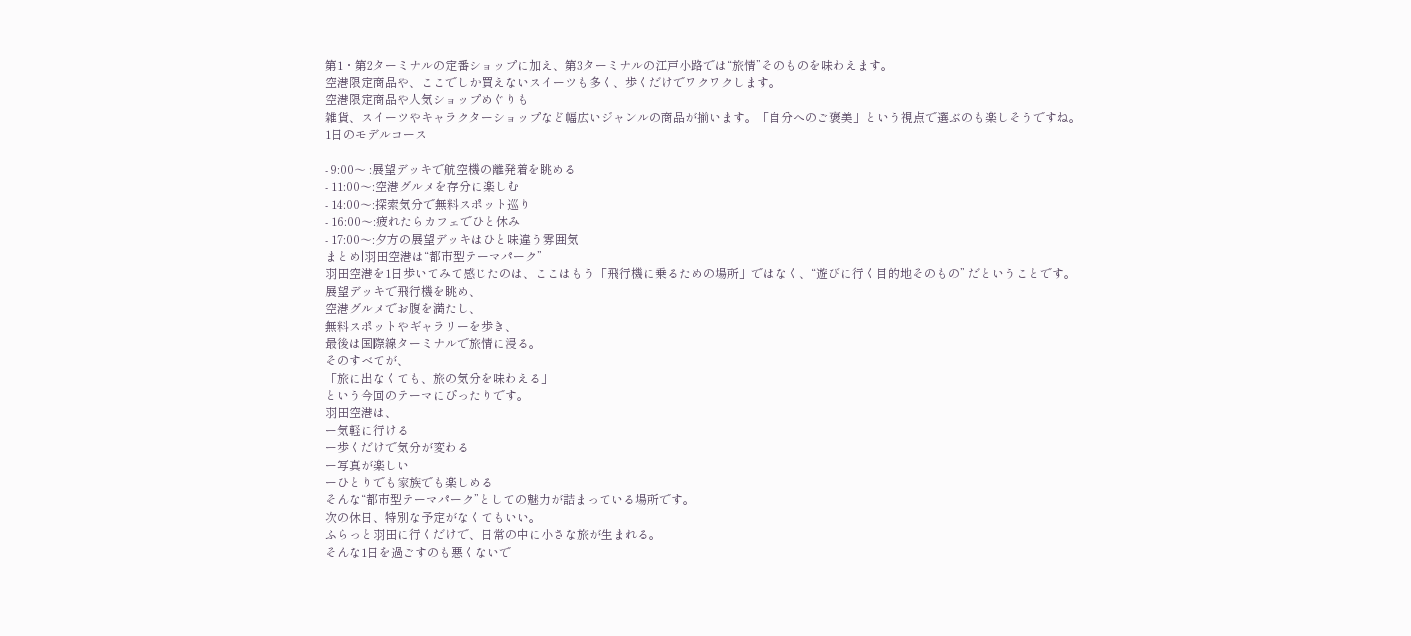第1・第2ターミナルの定番ショップに加え、第3ターミナルの江戸小路では“旅情”そのものを味わえます。
空港限定商品や、ここでしか買えないスイーツも多く、歩くだけでワクワクします。
空港限定商品や人気ショップめぐりも
雑貨、スイーツやキャラクターショップなど幅広いジャンルの商品が揃います。「自分へのご褒美」という視点で選ぶのも楽しそうですね。
1日のモデルコース

- 9:00〜 :展望デッキで航空機の離発着を眺める
- 11:00〜:空港グルメを存分に楽しむ
- 14:00〜:探索気分で無料スポット巡り
- 16:00〜:疲れたらカフェでひと休み
- 17:00〜:夕方の展望デッキはひと味違う雰囲気
まとめ|羽田空港は“都市型テーマパーク”
羽田空港を1日歩いてみて感じたのは、ここはもう「飛行機に乗るための場所」ではなく、“遊びに行く目的地そのもの” だということです。
展望デッキで飛行機を眺め、
空港グルメでお腹を満たし、
無料スポットやギャラリーを歩き、
最後は国際線ターミナルで旅情に浸る。
そのすべてが、
「旅に出なくても、旅の気分を味わえる」
という今回のテーマにぴったりです。
羽田空港は、
ー気軽に行ける
ー歩くだけで気分が変わる
ー写真が楽しい
ーひとりでも家族でも楽しめる
そんな“都市型テーマパーク”としての魅力が詰まっている場所です。
次の休日、特別な予定がなくてもいい。
ふらっと羽田に行くだけで、日常の中に小さな旅が生まれる。
そんな1日を過ごすのも悪くないで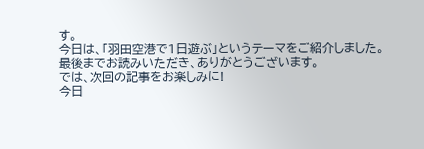す。
今日は、「羽田空港で1日遊ぶ」というテーマをご紹介しました。
最後までお読みいただき、ありがとうございます。
では、次回の記事をお楽しみに!
今日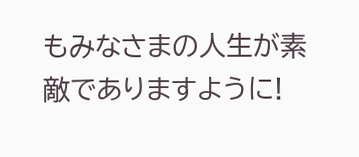もみなさまの人生が素敵でありますように!